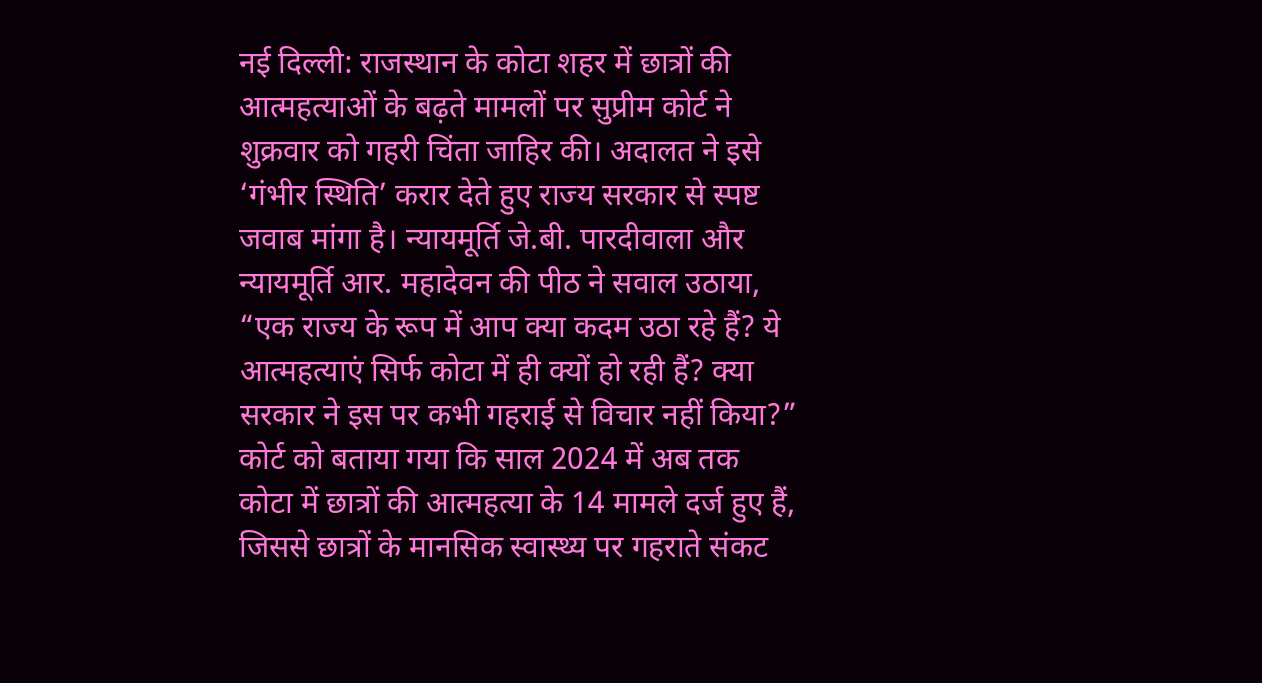नई दिल्ली: राजस्थान के कोटा शहर में छात्रों की आत्महत्याओं के बढ़ते मामलों पर सुप्रीम कोर्ट ने शुक्रवार को गहरी चिंता जाहिर की। अदालत ने इसे ‘गंभीर स्थिति’ करार देते हुए राज्य सरकार से स्पष्ट जवाब मांगा है। न्यायमूर्ति जे.बी. पारदीवाला और न्यायमूर्ति आर. महादेवन की पीठ ने सवाल उठाया, “एक राज्य के रूप में आप क्या कदम उठा रहे हैं? ये आत्महत्याएं सिर्फ कोटा में ही क्यों हो रही हैं? क्या सरकार ने इस पर कभी गहराई से विचार नहीं किया?”
कोर्ट को बताया गया कि साल 2024 में अब तक कोटा में छात्रों की आत्महत्या के 14 मामले दर्ज हुए हैं, जिससे छात्रों के मानसिक स्वास्थ्य पर गहराते संकट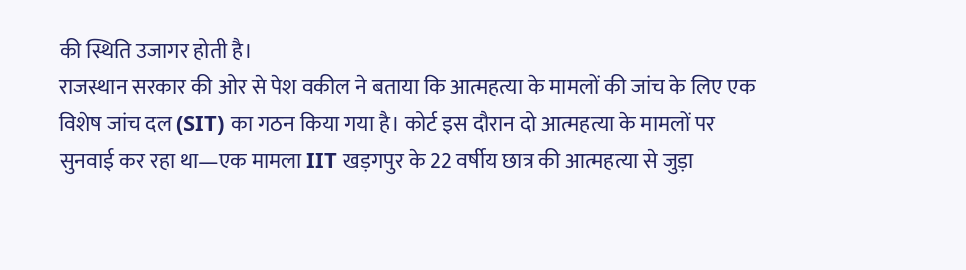की स्थिति उजागर होती है।
राजस्थान सरकार की ओर से पेश वकील ने बताया कि आत्महत्या के मामलों की जांच के लिए एक विशेष जांच दल (SIT) का गठन किया गया है। कोर्ट इस दौरान दो आत्महत्या के मामलों पर सुनवाई कर रहा था—एक मामला IIT खड़गपुर के 22 वर्षीय छात्र की आत्महत्या से जुड़ा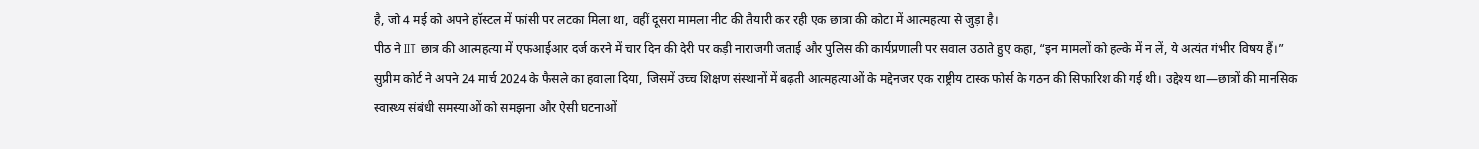है, जो 4 मई को अपने हॉस्टल में फांसी पर लटका मिला था, वहीं दूसरा मामला नीट की तैयारी कर रही एक छात्रा की कोटा में आत्महत्या से जुड़ा है।
पीठ ने IIT छात्र की आत्महत्या में एफआईआर दर्ज करने में चार दिन की देरी पर कड़ी नाराजगी जताई और पुलिस की कार्यप्रणाली पर सवाल उठाते हुए कहा, “इन मामलों को हल्के में न लें, ये अत्यंत गंभीर विषय हैं।”
सुप्रीम कोर्ट ने अपने 24 मार्च 2024 के फैसले का हवाला दिया, जिसमें उच्च शिक्षण संस्थानों में बढ़ती आत्महत्याओं के मद्देनजर एक राष्ट्रीय टास्क फोर्स के गठन की सिफारिश की गई थी। उद्देश्य था—छात्रों की मानसिक स्वास्थ्य संबंधी समस्याओं को समझना और ऐसी घटनाओं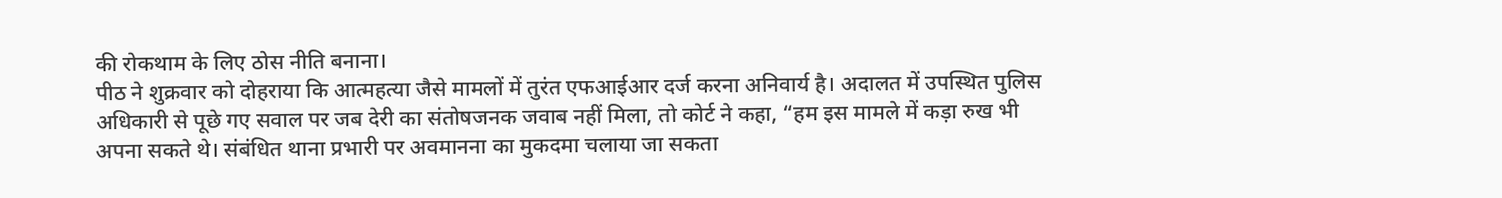की रोकथाम के लिए ठोस नीति बनाना।
पीठ ने शुक्रवार को दोहराया कि आत्महत्या जैसे मामलों में तुरंत एफआईआर दर्ज करना अनिवार्य है। अदालत में उपस्थित पुलिस अधिकारी से पूछे गए सवाल पर जब देरी का संतोषजनक जवाब नहीं मिला, तो कोर्ट ने कहा, “हम इस मामले में कड़ा रुख भी अपना सकते थे। संबंधित थाना प्रभारी पर अवमानना का मुकदमा चलाया जा सकता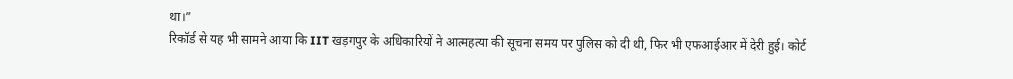था।”
रिकॉर्ड से यह भी सामने आया कि IIT खड़गपुर के अधिकारियों ने आत्महत्या की सूचना समय पर पुलिस को दी थी, फिर भी एफआईआर में देरी हुई। कोर्ट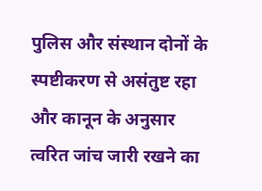पुलिस और संस्थान दोनों के स्पष्टीकरण से असंतुष्ट रहा और कानून के अनुसार त्वरित जांच जारी रखने का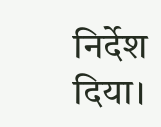निर्देश दिया।